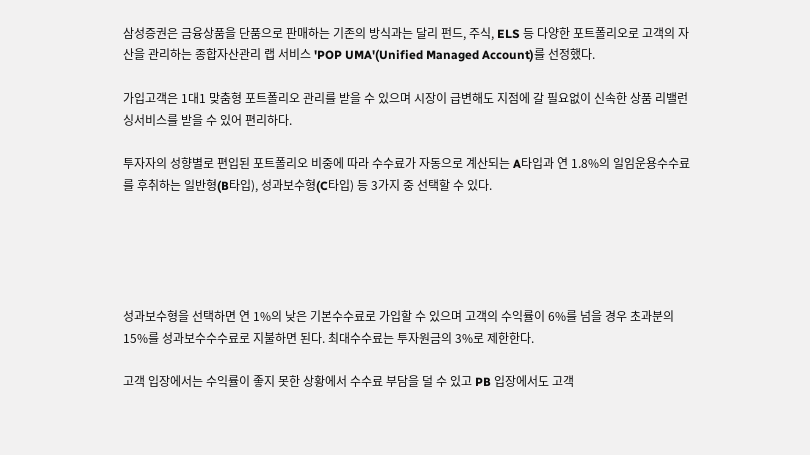삼성증권은 금융상품을 단품으로 판매하는 기존의 방식과는 달리 펀드, 주식, ELS 등 다양한 포트폴리오로 고객의 자산을 관리하는 종합자산관리 랩 서비스 'POP UMA'(Unified Managed Account)를 선정했다.

가입고객은 1대1 맞춤형 포트폴리오 관리를 받을 수 있으며 시장이 급변해도 지점에 갈 필요없이 신속한 상품 리밸런싱서비스를 받을 수 있어 편리하다.

투자자의 성향별로 편입된 포트폴리오 비중에 따라 수수료가 자동으로 계산되는 A타입과 연 1.8%의 일임운용수수료를 후취하는 일반형(B타입), 성과보수형(C타입) 등 3가지 중 선택할 수 있다.





성과보수형을 선택하면 연 1%의 낮은 기본수수료로 가입할 수 있으며 고객의 수익률이 6%를 넘을 경우 초과분의 15%를 성과보수수수료로 지불하면 된다. 최대수수료는 투자원금의 3%로 제한한다.

고객 입장에서는 수익률이 좋지 못한 상황에서 수수료 부담을 덜 수 있고 PB 입장에서도 고객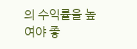의 수익률을 높여야 좋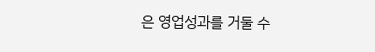은 영업성과를 거둘 수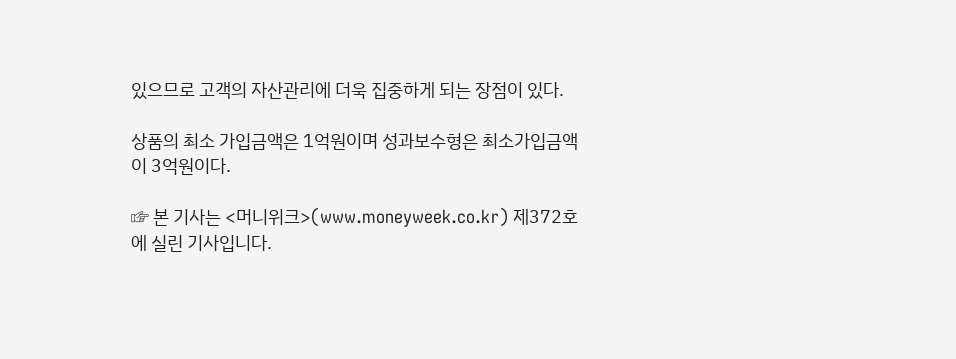있으므로 고객의 자산관리에 더욱 집중하게 되는 장점이 있다.

상품의 최소 가입금액은 1억원이며 성과보수형은 최소가입금액이 3억원이다.

☞ 본 기사는 <머니위크>(www.moneyweek.co.kr) 제372호에 실린 기사입니다.